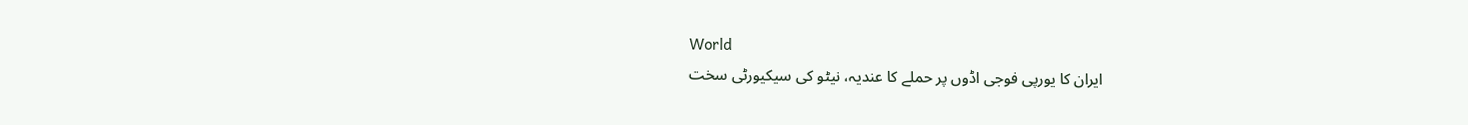World
ایران کا یورپی فوجی اڈوں پر حملے کا عندیہ، نیٹو کی سیکیورٹی سخت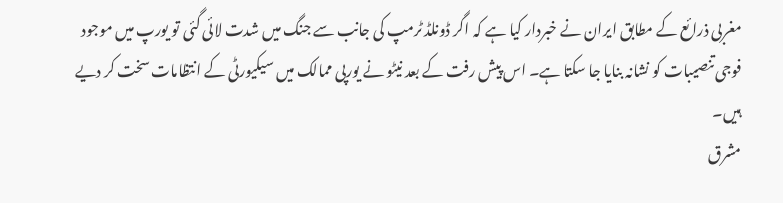مغربی ذرائع کے مطابق ایران نے خبردار کیا ہے کہ اگر ڈونلڈ ٹرمپ کی جانب سے جنگ میں شدت لائی گئی تو یورپ میں موجود فوجی تنصیبات کو نشانہ بنایا جا سکتا ہے۔ اس پیش رفت کے بعد نیٹو نے یورپی ممالک میں سیکیورٹی کے انتظامات سخت کر دیے ہیں۔
مشرق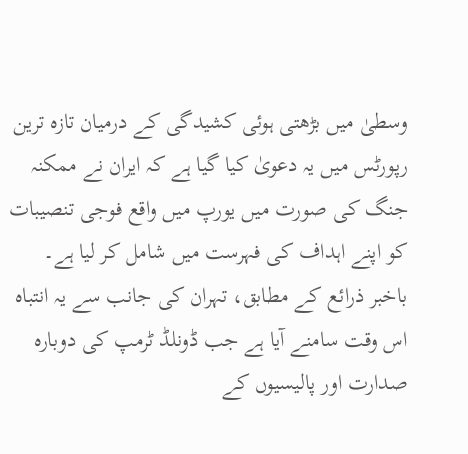وسطیٰ میں بڑھتی ہوئی کشیدگی کے درمیان تازہ ترین رپورٹس میں یہ دعویٰ کیا گیا ہے کہ ایران نے ممکنہ جنگ کی صورت میں یورپ میں واقع فوجی تنصیبات کو اپنے اہداف کی فہرست میں شامل کر لیا ہے۔ باخبر ذرائع کے مطابق، تہران کی جانب سے یہ انتباہ اس وقت سامنے آیا ہے جب ڈونلڈ ٹرمپ کی دوبارہ صدارت اور پالیسیوں کے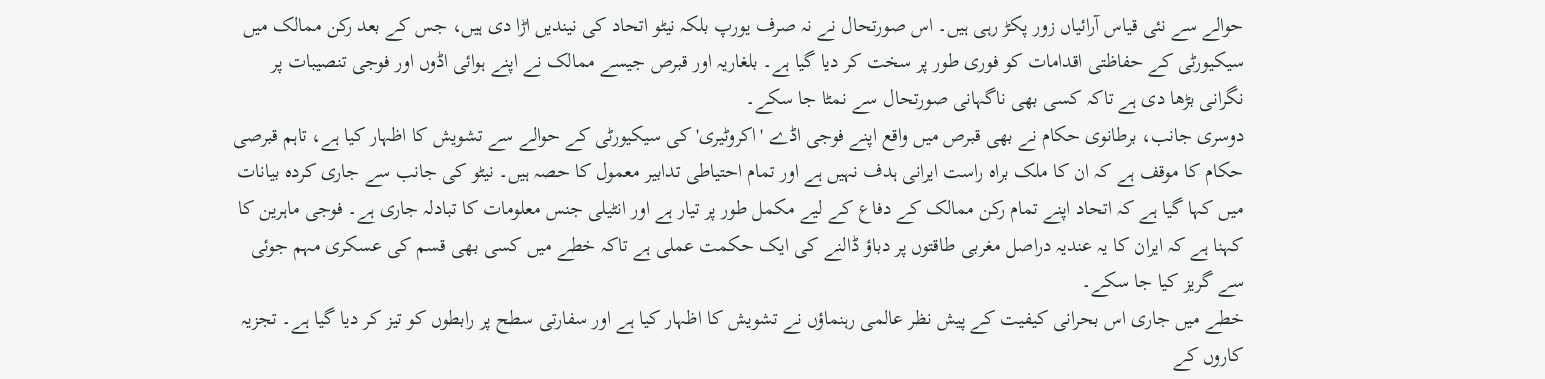حوالے سے نئی قیاس آرائیاں زور پکڑ رہی ہیں۔ اس صورتحال نے نہ صرف یورپ بلکہ نیٹو اتحاد کی نیندیں اڑا دی ہیں، جس کے بعد رکن ممالک میں سیکیورٹی کے حفاظتی اقدامات کو فوری طور پر سخت کر دیا گیا ہے۔ بلغاریہ اور قبرص جیسے ممالک نے اپنے ہوائی اڈوں اور فوجی تنصیبات پر نگرانی بڑھا دی ہے تاکہ کسی بھی ناگہانی صورتحال سے نمٹا جا سکے۔
دوسری جانب، برطانوی حکام نے بھی قبرص میں واقع اپنے فوجی اڈے 'اکروٹیری' کی سیکیورٹی کے حوالے سے تشویش کا اظہار کیا ہے، تاہم قبرصی حکام کا موقف ہے کہ ان کا ملک براہ راست ایرانی ہدف نہیں ہے اور تمام احتیاطی تدابیر معمول کا حصہ ہیں۔ نیٹو کی جانب سے جاری کردہ بیانات میں کہا گیا ہے کہ اتحاد اپنے تمام رکن ممالک کے دفاع کے لیے مکمل طور پر تیار ہے اور انٹیلی جنس معلومات کا تبادلہ جاری ہے۔ فوجی ماہرین کا کہنا ہے کہ ایران کا یہ عندیہ دراصل مغربی طاقتوں پر دباؤ ڈالنے کی ایک حکمت عملی ہے تاکہ خطے میں کسی بھی قسم کی عسکری مہم جوئی سے گریز کیا جا سکے۔
خطے میں جاری اس بحرانی کیفیت کے پیش نظر عالمی رہنماؤں نے تشویش کا اظہار کیا ہے اور سفارتی سطح پر رابطوں کو تیز کر دیا گیا ہے۔ تجزیہ کاروں کے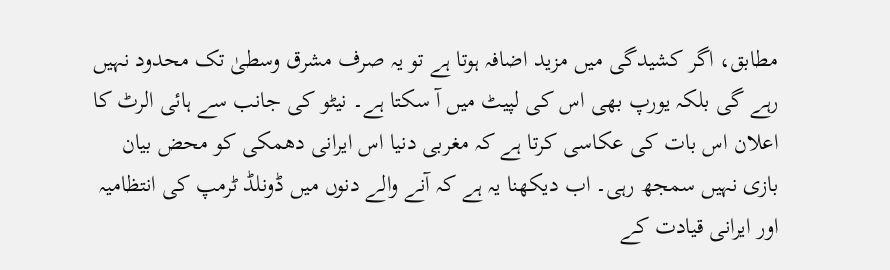مطابق، اگر کشیدگی میں مزید اضافہ ہوتا ہے تو یہ صرف مشرق وسطیٰ تک محدود نہیں رہے گی بلکہ یورپ بھی اس کی لپیٹ میں آ سکتا ہے۔ نیٹو کی جانب سے ہائی الرٹ کا اعلان اس بات کی عکاسی کرتا ہے کہ مغربی دنیا اس ایرانی دھمکی کو محض بیان بازی نہیں سمجھ رہی۔ اب دیکھنا یہ ہے کہ آنے والے دنوں میں ڈونلڈ ٹرمپ کی انتظامیہ اور ایرانی قیادت کے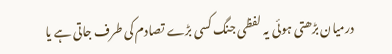درمیان بڑھتی ہوئی یہ لفظی جنگ کسی بڑے تصادم کی طرف جاتی ہے یا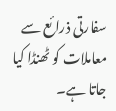سفارتی ذرائع سے معاملات کو ٹھنڈا کیا جاتا ہے۔